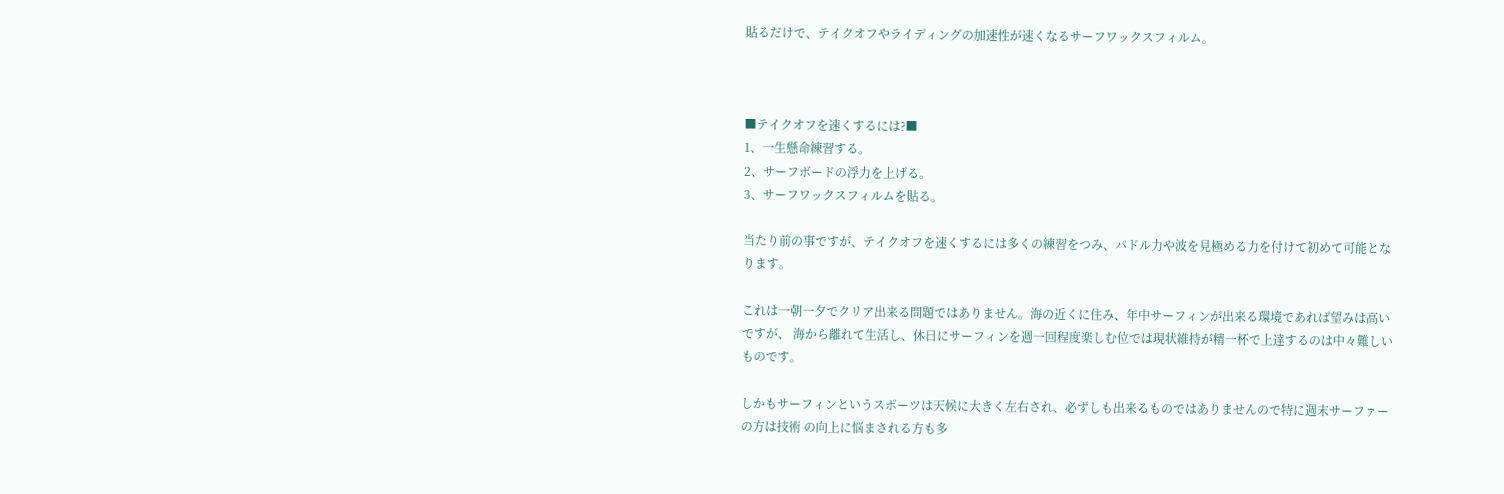貼るだけで、テイクオフやライディングの加速性が速くなるサーフワックスフィルム。



■テイクオフを速くするには?■
1、一生懸命練習する。
2、サーフボードの浮力を上げる。
3、サーフワックスフィルムを貼る。

当たり前の事ですが、テイクオフを速くするには多くの練習をつみ、パドル力や波を見極める力を付けて初めて可能となります。

これは一朝一夕でクリア出来る問題ではありません。海の近くに住み、年中サーフィンが出来る環境であれば望みは高いですが、 海から離れて生活し、休日にサーフィンを週一回程度楽しむ位では現状維持が精一杯で上達するのは中々難しいものです。

しかもサーフィンというスポーツは天候に大きく左右され、必ずしも出来るものではありませんので特に週末サーファーの方は技術 の向上に悩まされる方も多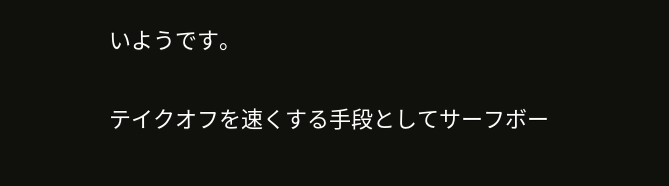いようです。

テイクオフを速くする手段としてサーフボー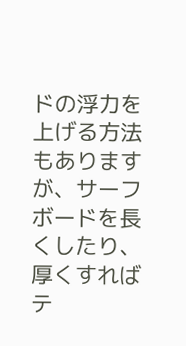ドの浮力を上げる方法もありますが、サーフボードを長くしたり、厚くすればテ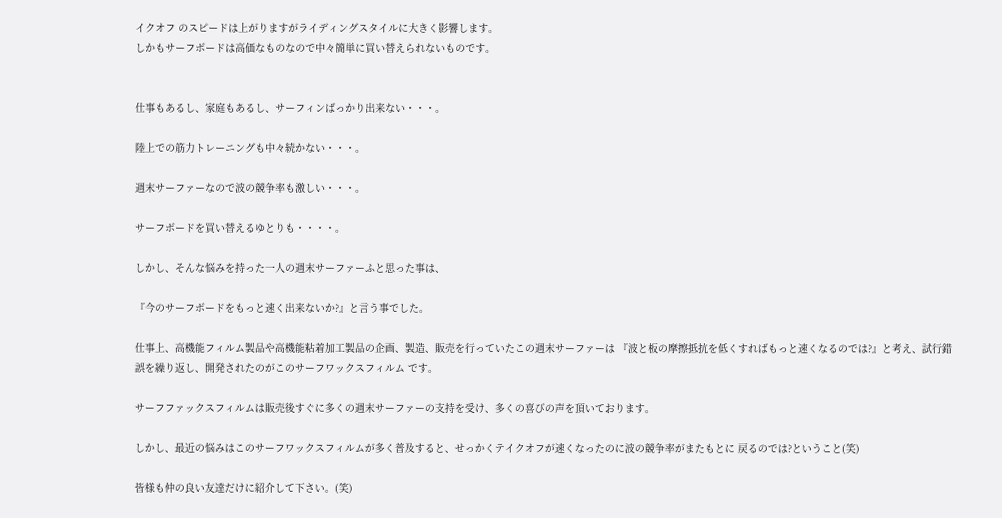イクオフ のスピードは上がりますがライディングスタイルに大きく影響します。
しかもサーフボードは高価なものなので中々簡単に買い替えられないものです。


仕事もあるし、家庭もあるし、サーフィンばっかり出来ない・・・。

陸上での筋力トレーニングも中々続かない・・・。

週末サーファーなので波の競争率も激しい・・・。

サーフボードを買い替えるゆとりも・・・・。

しかし、そんな悩みを持った一人の週末サーファーふと思った事は、

『今のサーフボードをもっと速く出来ないか?』と言う事でした。

仕事上、高機能フィルム製品や高機能粘着加工製品の企画、製造、販売を行っていたこの週末サーファーは 『波と板の摩擦抵抗を低くすればもっと速くなるのでは?』と考え、試行錯誤を繰り返し、開発されたのがこのサーフワックスフィルム です。

サーフファックスフィルムは販売後すぐに多くの週末サーファーの支持を受け、多くの喜びの声を頂いております。

しかし、最近の悩みはこのサーフワックスフィルムが多く普及すると、せっかくテイクオフが速くなったのに波の競争率がまたもとに 戻るのでは?ということ(笑)

皆様も仲の良い友達だけに紹介して下さい。(笑)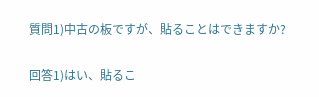質問1)中古の板ですが、貼ることはできますか?

回答1)はい、貼るこ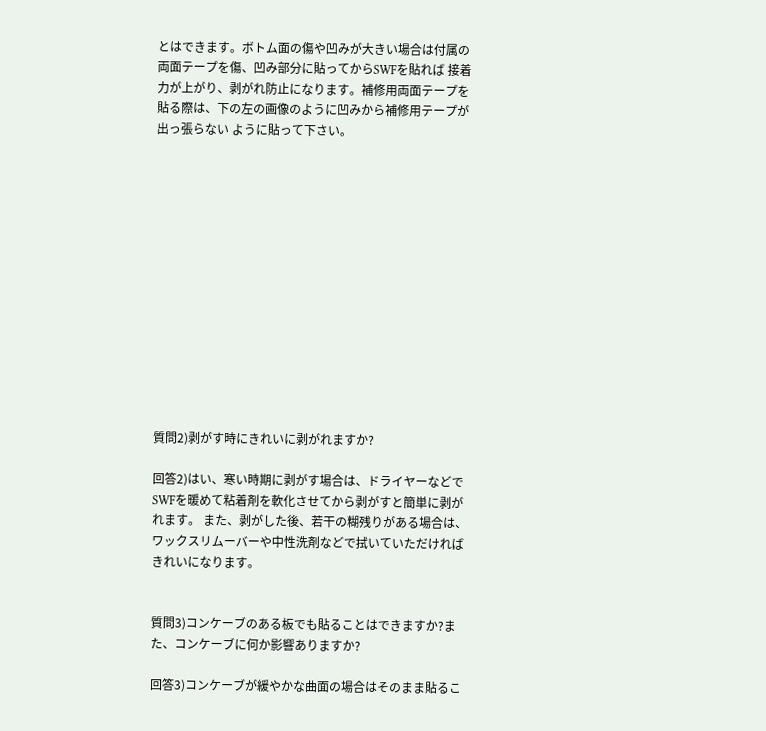とはできます。ボトム面の傷や凹みが大きい場合は付属の両面テープを傷、凹み部分に貼ってからSWFを貼れば 接着力が上がり、剥がれ防止になります。補修用両面テープを貼る際は、下の左の画像のように凹みから補修用テープが出っ張らない ように貼って下さい。














質問2)剥がす時にきれいに剥がれますか?

回答2)はい、寒い時期に剥がす場合は、ドライヤーなどでSWFを暖めて粘着剤を軟化させてから剥がすと簡単に剥がれます。 また、剥がした後、若干の糊残りがある場合は、ワックスリムーバーや中性洗剤などで拭いていただければきれいになります。


質問3)コンケーブのある板でも貼ることはできますか?また、コンケーブに何か影響ありますか?

回答3)コンケーブが緩やかな曲面の場合はそのまま貼るこ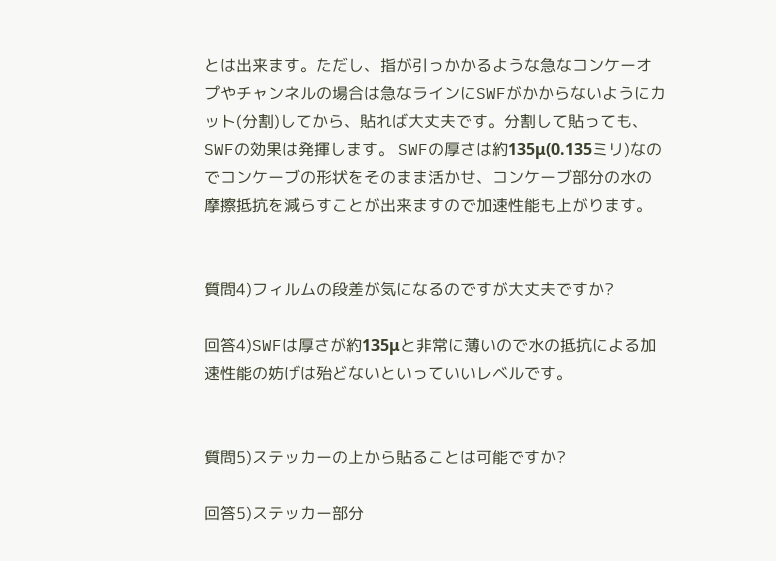とは出来ます。ただし、指が引っかかるような急なコンケーオプやチャンネルの場合は急なラインにSWFがかからないようにカット(分割)してから、貼れば大丈夫です。分割して貼っても、SWFの効果は発揮します。 SWFの厚さは約135μ(0.135ミリ)なのでコンケーブの形状をそのまま活かせ、コンケーブ部分の水の摩擦抵抗を減らすことが出来ますので加速性能も上がります。


質問4)フィルムの段差が気になるのですが大丈夫ですか?

回答4)SWFは厚さが約135μと非常に薄いので水の抵抗による加速性能の妨げは殆どないといっていいレベルです。


質問5)ステッカーの上から貼ることは可能ですか?

回答5)ステッカー部分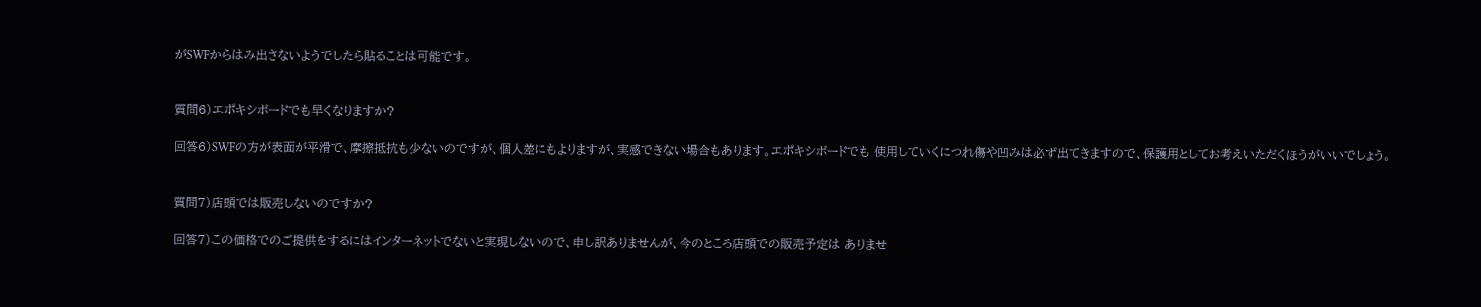がSWFからはみ出さないようでしたら貼ることは可能です。


質問6)エポキシボードでも早くなりますか?

回答6)SWFの方が表面が平滑で、摩擦抵抗も少ないのですが、個人差にもよりますが、実感できない場合もあります。エポキシボードでも 使用していくにつれ傷や凹みは必ず出てきますので、保護用としてお考えいただくほうがいいでしょう。


質問7)店頭では販売しないのですか?

回答7)この価格でのご提供をするにはインターネットでないと実現しないので、申し訳ありませんが、今のところ店頭での販売予定は ありませ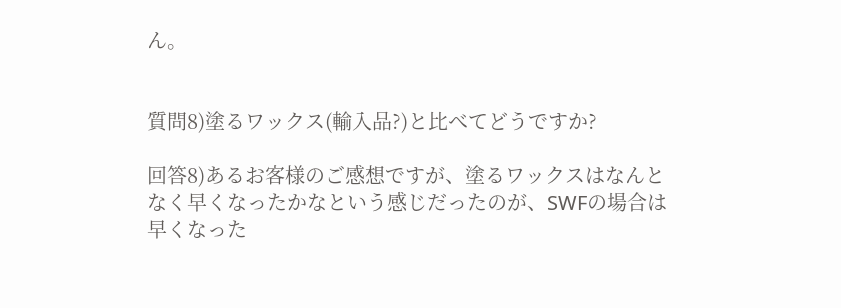ん。


質問8)塗るワックス(輸入品?)と比べてどうですか?

回答8)あるお客様のご感想ですが、塗るワックスはなんとなく早くなったかなという感じだったのが、SWFの場合は早くなった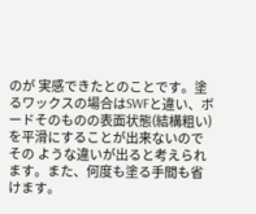のが 実感できたとのことです。塗るワックスの場合はSWFと違い、ボードそのものの表面状態(結構粗い)を平滑にすることが出来ないのでその ような違いが出ると考えられます。また、何度も塗る手間も省けます。